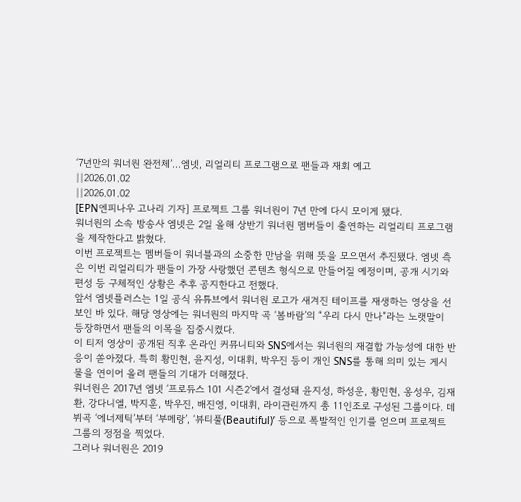‘7년만의 워너원 완전체’…엠넷, 리얼리티 프로그램으로 팬들과 재회 예고
||2026.01.02
||2026.01.02
[EPN엔피나우 고나리 기자] 프로젝트 그룹 워너원이 7년 만에 다시 모이게 됐다.
워너원의 소속 방송사 엠넷은 2일 올해 상반기 워너원 멤버들이 출연하는 리얼리티 프로그램을 제작한다고 밝혔다.
이번 프로젝트는 멤버들이 워너블과의 소중한 만남을 위해 뜻을 모으면서 추진됐다. 엠넷 측은 이번 리얼리티가 팬들이 가장 사랑했던 콘텐츠 형식으로 만들어질 예정이며, 공개 시기와 편성 등 구체적인 상황은 추후 공지한다고 전했다.
앞서 엠넷플러스는 1일 공식 유튜브에서 워너원 로고가 새겨진 테이프를 재생하는 영상을 선보인 바 있다. 해당 영상에는 워너원의 마지막 곡 ‘봄바람’의 “우리 다시 만나”라는 노랫말이 등장하면서 팬들의 이목을 집중시켰다.
이 티저 영상이 공개된 직후 온라인 커뮤니티와 SNS에서는 워너원의 재결합 가능성에 대한 반응이 쏟아졌다. 특히 황민현, 윤지성, 이대휘, 박우진 등이 개인 SNS를 통해 의미 있는 게시물을 연이어 올려 팬들의 기대가 더해졌다.
워너원은 2017년 엠넷 ‘프로듀스 101 시즌2’에서 결성돼 윤지성, 하성운, 황민현, 옹성우, 김재환, 강다니엘, 박지훈, 박우진, 배진영, 이대휘, 라이관린까지 총 11인조로 구성된 그룹이다. 데뷔곡 ‘에너제틱’부터 ‘부메랑’, ‘뷰티풀(Beautiful)’ 등으로 폭발적인 인기를 얻으며 프로젝트 그룹의 정점을 찍었다.
그러나 워너원은 2019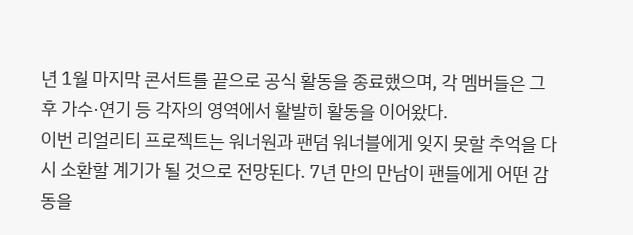년 1월 마지막 콘서트를 끝으로 공식 활동을 종료했으며, 각 멤버들은 그 후 가수·연기 등 각자의 영역에서 활발히 활동을 이어왔다.
이번 리얼리티 프로젝트는 워너원과 팬덤 워너블에게 잊지 못할 추억을 다시 소환할 계기가 될 것으로 전망된다. 7년 만의 만남이 팬들에게 어떤 감동을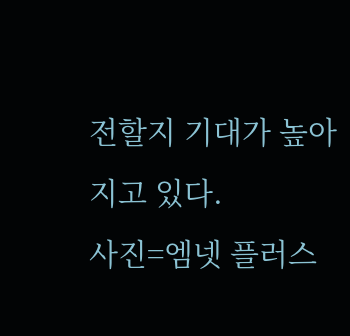전할지 기대가 높아지고 있다.
사진=엠넷 플러스